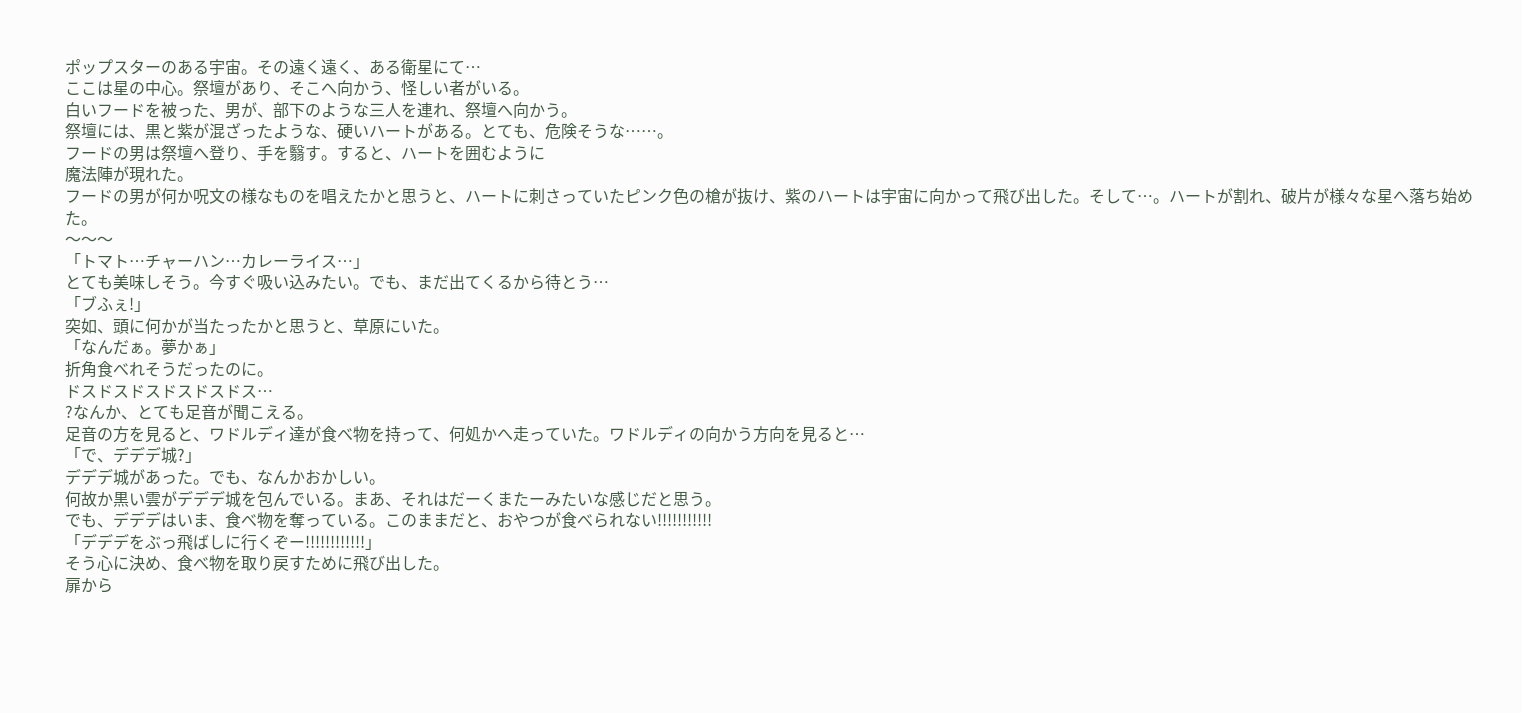ポップスターのある宇宙。その遠く遠く、ある衛星にて…
ここは星の中心。祭壇があり、そこへ向かう、怪しい者がいる。
白いフードを被った、男が、部下のような三人を連れ、祭壇へ向かう。
祭壇には、黒と紫が混ざったような、硬いハートがある。とても、危険そうな……。
フードの男は祭壇へ登り、手を翳す。すると、ハートを囲むように
魔法陣が現れた。
フードの男が何か呪文の様なものを唱えたかと思うと、ハートに刺さっていたピンク色の槍が抜け、紫のハートは宇宙に向かって飛び出した。そして…。ハートが割れ、破片が様々な星へ落ち始めた。
〜〜〜
「トマト…チャーハン…カレーライス…」
とても美味しそう。今すぐ吸い込みたい。でも、まだ出てくるから待とう…
「ブふぇ!」
突如、頭に何かが当たったかと思うと、草原にいた。
「なんだぁ。夢かぁ」
折角食べれそうだったのに。
ドスドスドスドスドスドス…
?なんか、とても足音が聞こえる。
足音の方を見ると、ワドルディ達が食べ物を持って、何処かへ走っていた。ワドルディの向かう方向を見ると…
「で、デデデ城?」
デデデ城があった。でも、なんかおかしい。
何故か黒い雲がデデデ城を包んでいる。まあ、それはだーくまたーみたいな感じだと思う。
でも、デデデはいま、食べ物を奪っている。このままだと、おやつが食べられない!!!!!!!!!!!
「デデデをぶっ飛ばしに行くぞー!!!!!!!!!!!!」
そう心に決め、食べ物を取り戻すために飛び出した。
扉から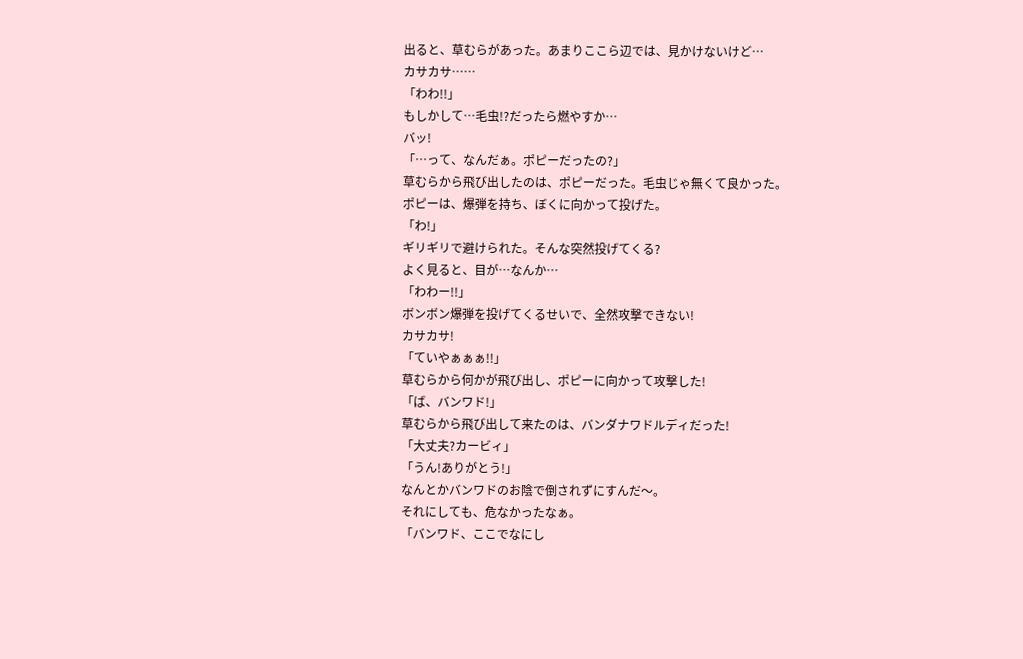出ると、草むらがあった。あまりここら辺では、見かけないけど…
カサカサ……
「わわ!!」
もしかして…毛虫!?だったら燃やすか…
バッ!
「…って、なんだぁ。ポピーだったの?」
草むらから飛び出したのは、ポピーだった。毛虫じゃ無くて良かった。
ポピーは、爆弾を持ち、ぼくに向かって投げた。
「わ!」
ギリギリで避けられた。そんな突然投げてくる?
よく見ると、目が…なんか…
「わわー!!」
ボンボン爆弾を投げてくるせいで、全然攻撃できない!
カサカサ!
「ていやぁぁぁ!!」
草むらから何かが飛び出し、ポピーに向かって攻撃した!
「ば、バンワド!」
草むらから飛び出して来たのは、バンダナワドルディだった!
「大丈夫?カービィ」
「うん!ありがとう!」
なんとかバンワドのお陰で倒されずにすんだ〜。
それにしても、危なかったなぁ。
「バンワド、ここでなにし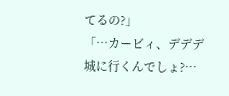てるの?」
「…カービィ、デデデ城に行くんでしょ?…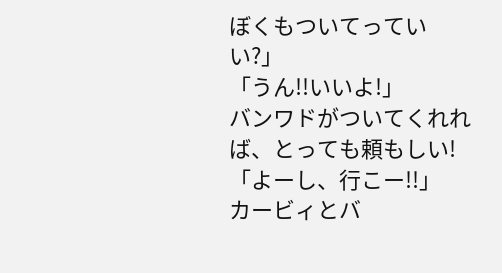ぼくもついてっていい?」
「うん!!いいよ!」
バンワドがついてくれれば、とっても頼もしい!
「よーし、行こー!!」
カービィとバ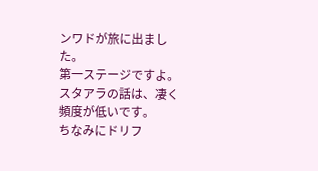ンワドが旅に出ました。
第一ステージですよ。
スタアラの話は、凄く頻度が低いです。
ちなみにドリフ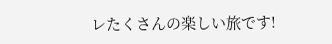レたくさんの楽しい旅です!